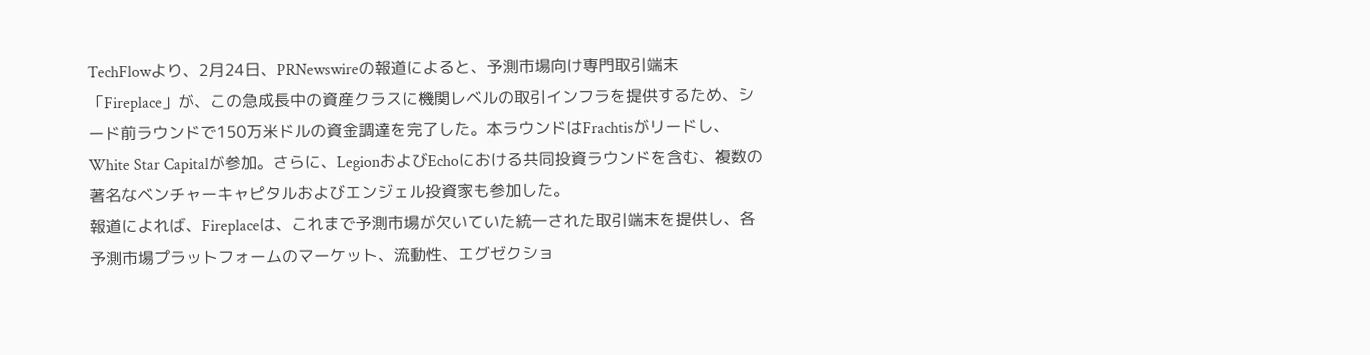TechFlowより、2月24日、PRNewswireの報道によると、予測市場向け専門取引端末「Fireplace」が、この急成長中の資産クラスに機関レベルの取引インフラを提供するため、シード前ラウンドで150万米ドルの資金調達を完了した。本ラウンドはFrachtisがリードし、White Star Capitalが参加。さらに、LegionおよびEchoにおける共同投資ラウンドを含む、複数の著名なベンチャーキャピタルおよびエンジェル投資家も参加した。
報道によれば、Fireplaceは、これまで予測市場が欠いていた統一された取引端末を提供し、各予測市場プラットフォームのマーケット、流動性、エグゼクショ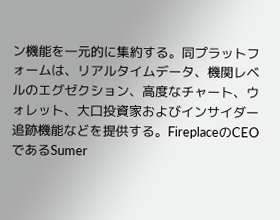ン機能を一元的に集約する。同プラットフォームは、リアルタイムデータ、機関レベルのエグゼクション、高度なチャート、ウォレット、大口投資家およびインサイダー追跡機能などを提供する。FireplaceのCEOであるSumer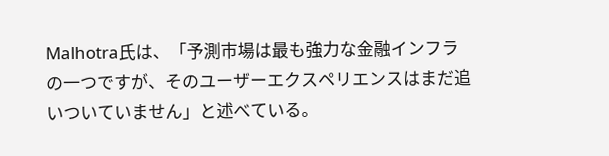Malhotra氏は、「予測市場は最も強力な金融インフラの一つですが、そのユーザーエクスペリエンスはまだ追いついていません」と述べている。